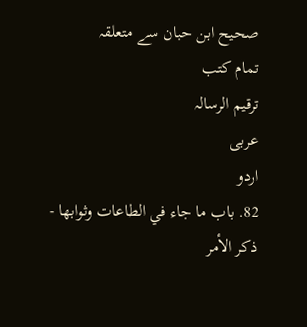صحیح ابن حبان سے متعلقہ
تمام کتب
ترقيم الرسالہ
عربی
اردو
82. باب ما جاء في الطاعات وثوابها - ذكر الأمر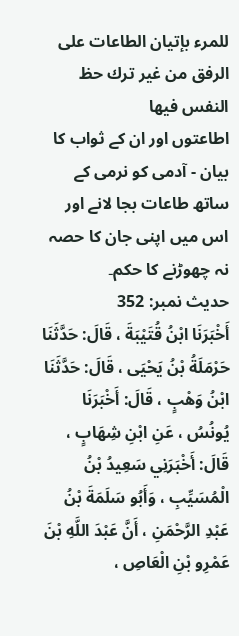للمرء بإتيان الطاعات على الرفق من غير ترك حظ النفس فيها
اطاعتوں اور ان کے ثواب کا بیان - آدمی کو نرمی کے ساتھ طاعات بجا لانے اور اس میں اپنی جان کا حصہ نہ چھوڑنے کا حکم۔
حدیث نمبر: 352
أَخْبَرَنَا ابْنُ قُتَيْبَةَ ، قَالَ: حَدَّثَنَا حَرْمَلَةُ بْنُ يَحْيَى ، قَالَ: حَدَّثَنَا ابْنُ وَهْبٍ ، قَالَ: أَخْبَرَنَا يُونُسُ ، عَنِ ابْنِ شِهَابٍ ، قَالَ: أَخْبَرَنِي سَعِيدُ بْنُ الْمُسَيِّبِ ، وَأَبُو سَلَمَةَ بْنُ عَبْدِ الرَّحْمَنِ ، أَنَّ عَبْدَ اللَّهِ بْنَ عَمْرِو بْنِ الْعَاصِ ،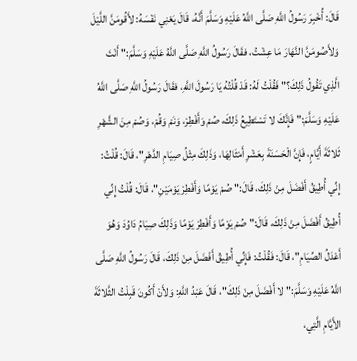قَالَ: أُخْبِرَ رَسُولُ اللَّهِ صَلَّى اللَّهُ عَلَيْهِ وَسَلَّمَ أَنَّهُ، قَالَ يَعْنِي نَفْسَهُ: لأَقُومَنَّ اللَّيْلَ وَلأَصُومَنَّ النَّهَارَ مَا عِشْتُ، فقَالَ رَسُولُ اللَّهِ صَلَّى اللَّهُ عَلَيْهِ وَسَلَّمَ:" أَنْتَ الَّذِي تَقُولُ ذَلِكَ؟" فَقُلْتُ لَهُ: قَدْ قُلْتُهُ يَا رَسُولَ اللَّهِ، فقَالَ رَسُولُ اللَّهِ صَلَّى اللَّهُ عَلَيْهِ وَسَلَّمَ:" فَإِنَّكَ لا تَسْتَطِيعُ ذَلِكَ، صُمْ وَأَفْطِرْ، وَنَمْ وَقُمْ، وَصُمْ مِنَ الشَّهْرِ ثَلاثَةَ أَيَّامٍ، فَإِنَّ الْحَسَنَةَ بِعَشْرِ أَمْثَالِهَا، وَذَلِكَ مِثْلُ صِيَامِ الدَّهْرِ"، قَالَ: قُلْتُ: إِنِّي أُطِيقُ أَفْضَلَ مِنْ ذَلِكَ، قَالَ:" صُمْ يَوْمًا وَأَفْطِرْ يَوْمَيْنِ"، قَالَ: قُلْتُ إِنِّي أُطِيقُ أَفْضَلَ مِنْ ذَلِكَ، قَالَ:" صُمْ يَوْمًا وَأَفْطِرْ يَوْمًا وَذَلِكَ صِيَامُ دَاوُدَ وَهُوَ أَعْدَلُ الصِّيَامِ"، قَالَ: فَقُلْتُ: فَإِنِّي أُطِيقُ أَفْضَلَ مِنْ ذَلِكَ، قَالَ رَسُولُ اللَّهِ صَلَّى اللَّهُ عَلَيْهِ وَسَلَّمَ:" لا أَفْضَلَ مِنْ ذَلِكَ"، قَالَ عَبْدُ اللَّهِ: وَلأَنْ أَكُونَ قَبِلْتُ الثَّلاثَةَ الأَيَّامِ الَّتِي،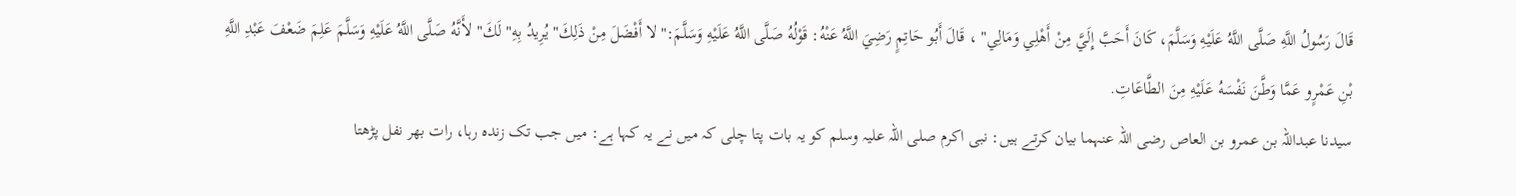قَالَ رَسُولُ اللَّهِ صَلَّى اللَّهُ عَلَيْهِ وَسَلَّمَ، كَانَ أَحَبَّ إِلَيَّ مِنْ أَهْلِي وَمَالِي" ، قَالَ أَبُو حَاتِمٍ رَضِيَ اللَّهُ عَنْهُ: قَوْلُهُ صَلَّى اللَّهُ عَلَيْهِ وَسَلَّمَ:" لا أَفْضَلَ مِنْ ذَلِكَ" يُرِيدُ بِهِ" لَكَ" لأَنَّهُ صَلَّى اللَّهُ عَلَيْهِ وَسَلَّمَ عَلِمَ ضَعْفَ عَبْدِ اللَّهِ بْنِ عَمْرٍو عَمَّا وَطَّنَ نَفْسَهُ عَلَيْهِ مِنَ الطَّاعَاتِ.
سیدنا عبداللہ بن عمرو بن العاص رضی اللہ عنہما بیان کرتے ہیں: نبی اکرم صلی اللہ علیہ وسلم کو یہ بات پتا چلی کہ میں نے یہ کہا ہے: میں جب تک زندہ رہا، رات بھر نفل پڑھتا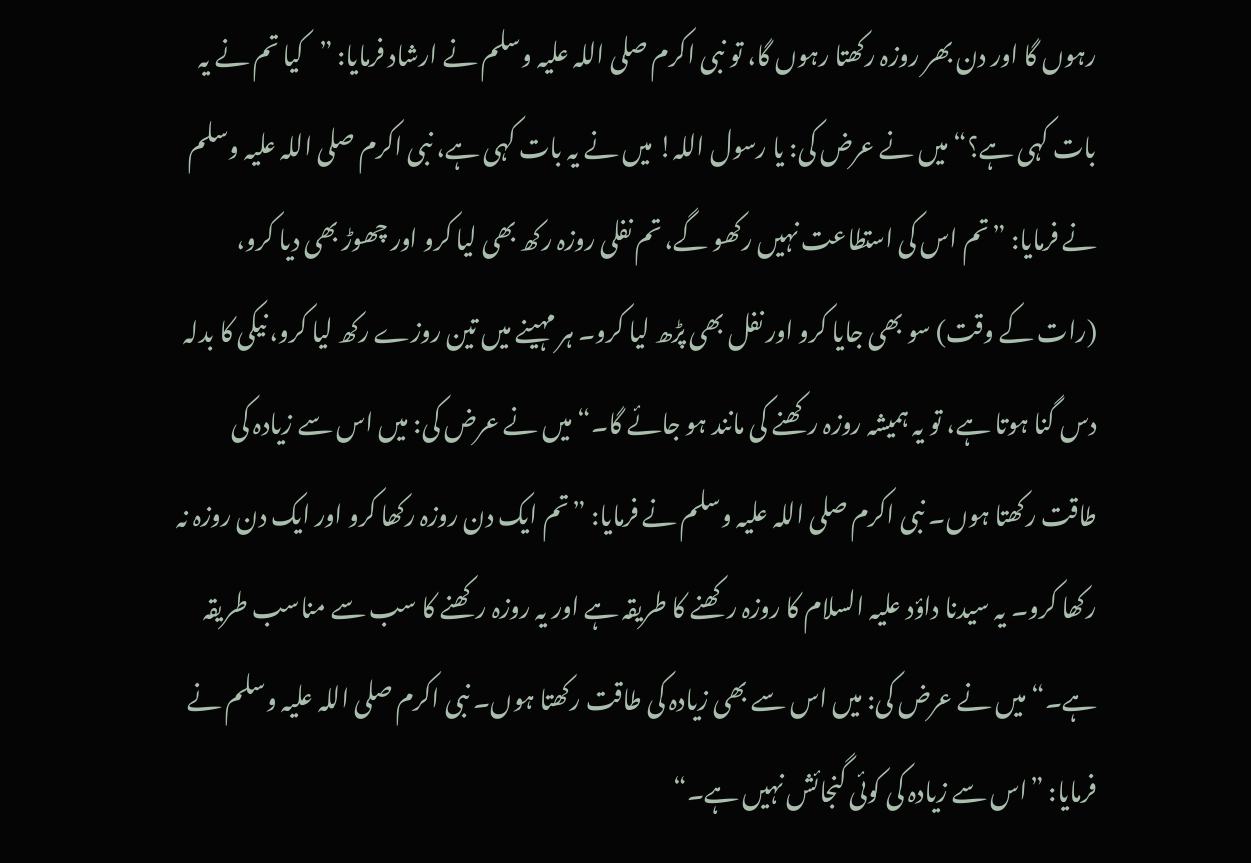رہوں گا اور دن بھر روزہ رکھتا رہوں گا، تو نبی اکرم صلی اللہ علیہ وسلم نے ارشاد فرمایا: ”کیا تم نے یہ بات کہی ہے؟“ میں نے عرض کی: یا رسول اللہ! میں نے یہ بات کہی ہے، نبی اکرم صلی اللہ علیہ وسلم نے فرمایا: ”تم اس کی استطاعت نہیں رکھو گے، تم نفلی روزہ رکھ بھی لیا کرو اور چھوڑ بھی دیا کرو، (رات کے وقت) سو بھی جایا کرو اور نفل بھی پڑھ لیا کرو۔ ہر مہینے میں تین روزے رکھ لیا کرو، نیکی کا بدلہ دس گنا ہوتا ہے، تو یہ ہمیشہ روزہ رکھنے کی مانند ہو جائے گا۔“ میں نے عرض کی: میں اس سے زیادہ کی طاقت رکھتا ہوں۔ نبی اکرم صلی اللہ علیہ وسلم نے فرمایا: ”تم ایک دن روزہ رکھا کرو اور ایک دن روزہ نہ رکھا کرو۔ یہ سیدنا داؤد علیہ السلام کا روزہ رکھنے کا طریقہ ہے اور یہ روزہ رکھنے کا سب سے مناسب طریقہ ہے۔“ میں نے عرض کی: میں اس سے بھی زیادہ کی طاقت رکھتا ہوں۔ نبی اکرم صلی اللہ علیہ وسلم نے فرمایا: ”اس سے زیادہ کی کوئی گنجائش نہیں ہے۔“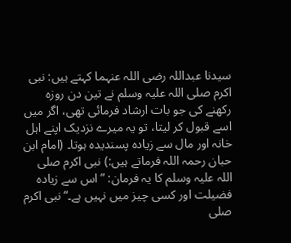سیدنا عبداللہ رضی اللہ عنہما کہتے ہیں: نبی اکرم صلی اللہ علیہ وسلم نے تین دن روزہ رکھنے کی جو بات ارشاد فرمائی تھی، اگر میں اسے قبول کر لیتا، تو یہ میرے نزدیک اپنے اہل خانہ اور مال سے زیادہ پسندیدہ ہوتا۔ (امام ابن حبان رحمہ اللہ فرماتے ہیں:) نبی اکرم صلی اللہ علیہ وسلم کا یہ فرمان: ”اس سے زیادہ فضیلت اور کسی چیز میں نہیں ہے۔“ نبی اکرم صلی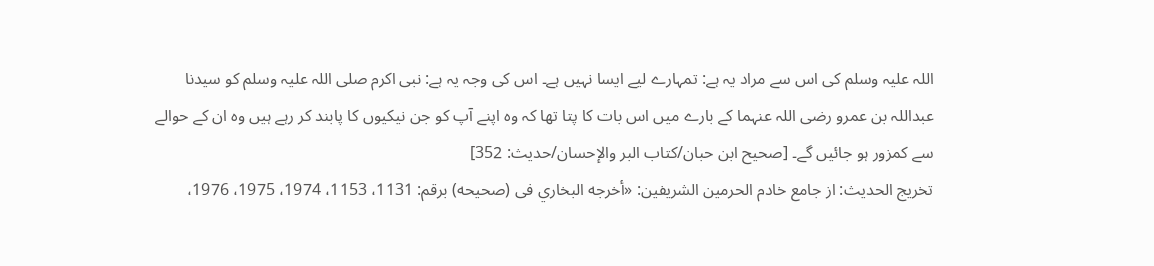اللہ علیہ وسلم کی اس سے مراد یہ ہے: تمہارے لیے ایسا نہیں ہے۔ اس کی وجہ یہ ہے: نبی اکرم صلی اللہ علیہ وسلم کو سیدنا عبداللہ بن عمرو رضی اللہ عنہما کے بارے میں اس بات کا پتا تھا کہ وہ اپنے آپ کو جن نیکیوں کا پابند کر رہے ہیں وہ ان کے حوالے سے کمزور ہو جائیں گے۔ [صحیح ابن حبان/كتاب البر والإحسان/حدیث: 352]
تخریج الحدیث: از جامع خادم الحرمين الشريفين: «أخرجه البخاري فى (صحيحه) برقم: 1131، 1153، 1974، 1975، 1976،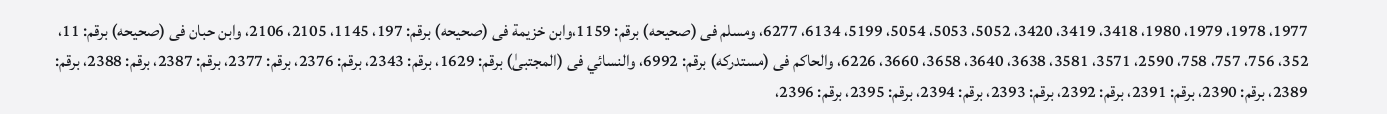1977، 1978، 1979، 1980، 3418، 3419، 3420، 5052، 5053، 5054، 5199، 6134، 6277، ومسلم فى (صحيحه) برقم: 1159،وابن خزيمة فى (صحيحه) برقم: 197، 1145، 2105، 2106، وابن حبان فى (صحيحه) برقم: 11، 352، 756، 757، 758، 2590، 3571، 3581، 3638، 3640، 3658، 3660، 6226، والحاكم فى (مستدركه) برقم: 6992، والنسائي فى (المجتبیٰ) برقم: 1629، برقم: 2343، برقم: 2376، برقم: 2377، برقم: 2387، برقم: 2388، برقم: 2389، برقم: 2390، برقم: 2391، برقم: 2392، برقم: 2393، برقم: 2394، برقم: 2395، برقم: 2396،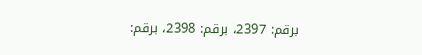برقم: 2397، برقم: 2398، برقم: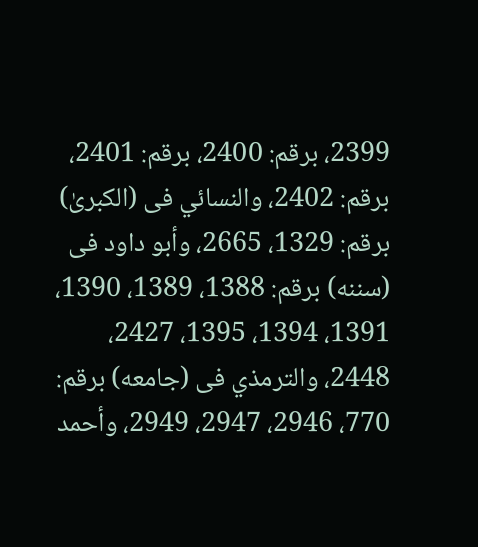2399، برقم: 2400، برقم: 2401، برقم: 2402، والنسائي فى (الكبریٰ) برقم: 1329، 2665، وأبو داود فى (سننه) برقم: 1388، 1389، 1390، 1391، 1394، 1395، 2427، 2448، والترمذي فى (جامعه) برقم: 770، 2946، 2947، 2949، وأحمد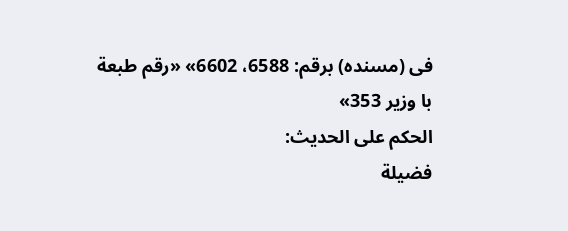فى (مسنده) برقم: 6588، 6602» «رقم طبعة با وزير 353»
الحكم على الحديث:
فضيلة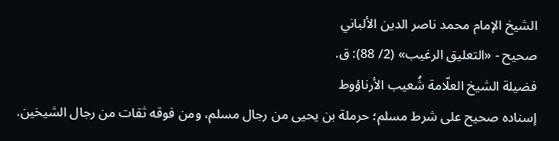الشيخ الإمام محمد ناصر الدين الألباني
صحيح - «التعليق الرغيب» (2/ 88): ق.
فضيلة الشيخ العلّامة شُعيب الأرناؤوط
إسناده صحيح على شرط مسلم؛ حرملة بن يحيى من رجال مسلم، ومن فوقه ثقات من رجال الشيخين.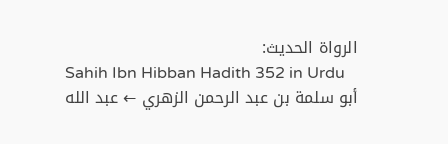الرواة الحديث:
Sahih Ibn Hibban Hadith 352 in Urdu
أبو سلمة بن عبد الرحمن الزهري ← عبد الله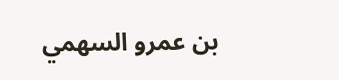بن عمرو السهمي